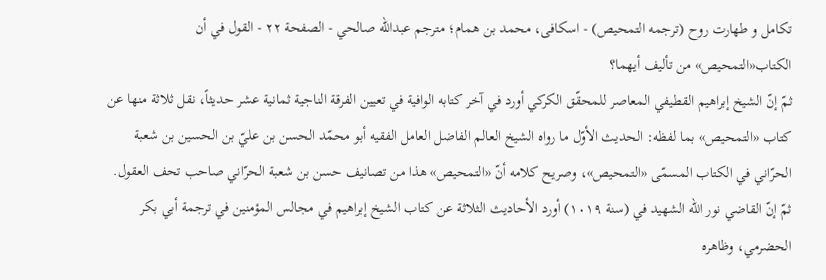تكامل و طهارت روح (ترجمه التمحيص) - اسكافى، محمد بن همام؛ مترجم عبدالله صالحي - الصفحة ٢٢ - القول في أن الكتاب«التمحيص» من تأليف أيهما؟
ثمّ إنّ الشيخ إبراهيم القطيفي المعاصر للمحقّق الكركي أورد في آخر كتابه الوافية في تعيين الفرقة الناجية ثمانية عشر حديثاً، نقل ثلاثة منها عن كتاب «التمحيص» بما لفظه: الحديث الأوّل ما رواه الشيخ العالم الفاضل العامل الفقيه أبو محمّد الحسن بن عليّ بن الحسين بن شعبة الحرّاني في الكتاب المسمّى «التمحيص»، وصريح كلامه أنّ «التمحيص» هذا من تصانيف حسن بن شعبة الحرّاني صاحب تحف العقول.
ثمّ إنّ القاضي نور اللّه الشهيد في (سنة ١٠١٩) أورد الأحاديث الثلاثة عن كتاب الشيخ إبراهيم في مجالس المؤمنين في ترجمة أبي بكر الحضرمي، وظاهره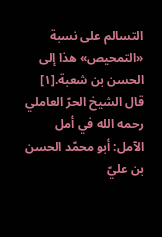التسالم على نسبة «التمحيص» هذا إلى الحسن بن شعبة.[١]
قال الشيخ الحرّ العاملي رحمه الله في أمل الآمل: أبو محمّد الحسن بن عليّ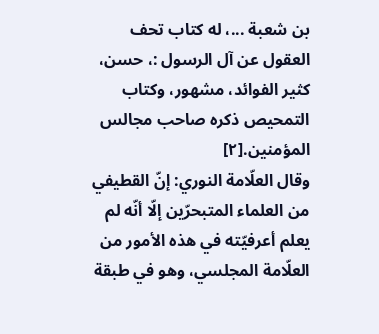بن شعبة ...، له كتاب تحف العقول عن آل الرسول :، حسن، كثير الفوائد، مشهور، وكتاب التمحيص ذكره صاحب مجالس المؤمنين.[٢]
وقال العلّامة النوري: إنّ القطيفي من العلماء المتبحرّين إلّا أنّه لم يعلم أعرفيّته في هذه الأمور من العلّامة المجلسي، وهو في طبقة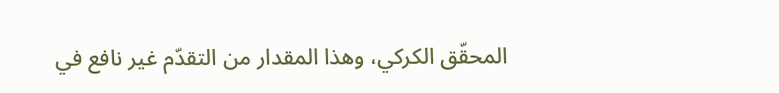المحقّق الكركي، وهذا المقدار من التقدّم غير نافع في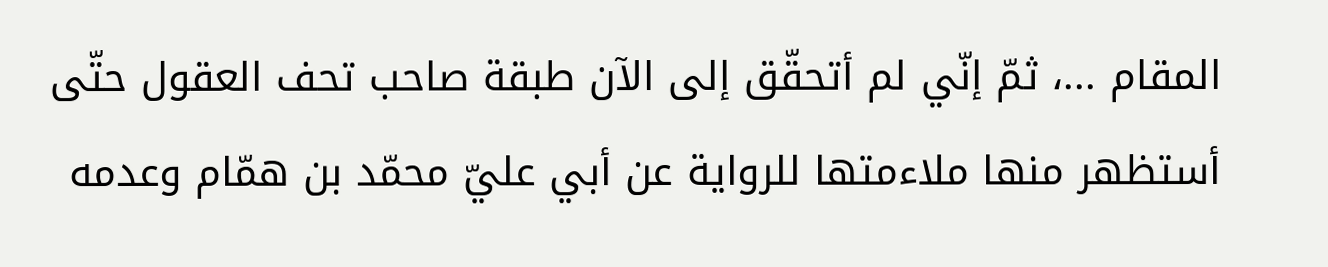المقام ...، ثمّ إنّي لم أتحقّق إلى الآن طبقة صاحب تحف العقول حتّى أستظهر منها ملاءمتها للرواية عن أبي عليّ محمّد بن همّام وعدمه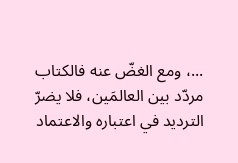...، ومع الغضّ عنه فالكتاب مردّد بين العالمَين، فلا يضرّ الترديد في اعتباره والاعتماد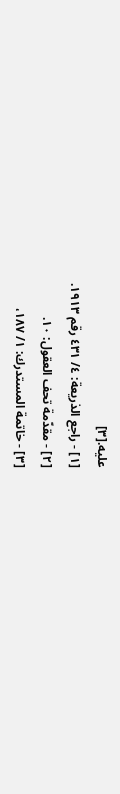عليه.[٣]
[١] - راجع الذريعة: ٤/ ٤٣١ رقم ١٩١٣.
[٢] - مقدّمة تحف العقول: ١٠.
[٣] - خاتمة المستدرك: ١/ ١٨٧،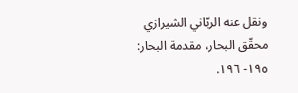ونقل عنه الربّاني الشيرازي محقّق البحار، مقدمة البحار: ١٩٥- ١٩٦.